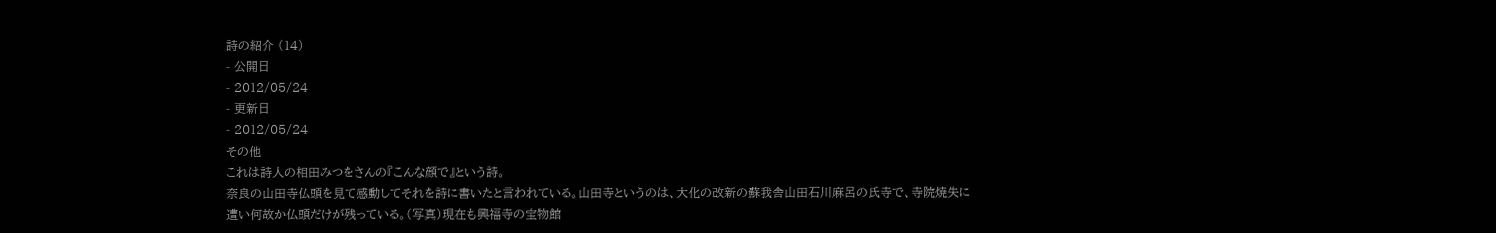詩の紹介 (14)
- 公開日
- 2012/05/24
- 更新日
- 2012/05/24
その他
これは詩人の相田みつをさんの『こんな顔で』という詩。
奈良の山田寺仏頭を見て感動してそれを詩に書いたと言われている。山田寺というのは、大化の改新の蘇我舎山田石川麻呂の氏寺で、寺院焼失に遭い何故か仏頭だけが残っている。(写真)現在も興福寺の宝物館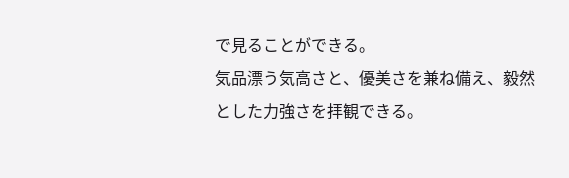で見ることができる。
気品漂う気高さと、優美さを兼ね備え、毅然とした力強さを拝観できる。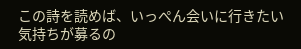この詩を読めば、いっぺん会いに行きたい気持ちが募るの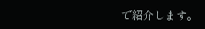で紹介します。